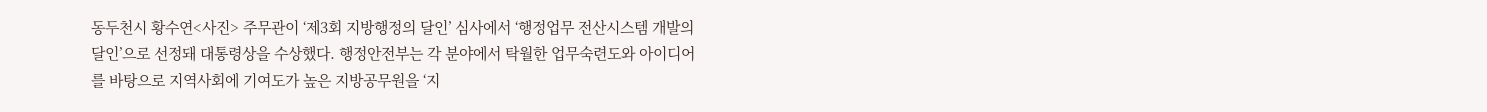동두천시 황수연<사진> 주무관이 ‘제3회 지방행정의 달인’ 심사에서 ‘행정업무 전산시스템 개발의 달인’으로 선정돼 대통령상을 수상했다. 행정안전부는 각 분야에서 탁월한 업무숙련도와 아이디어를 바탕으로 지역사회에 기여도가 높은 지방공무원을 ‘지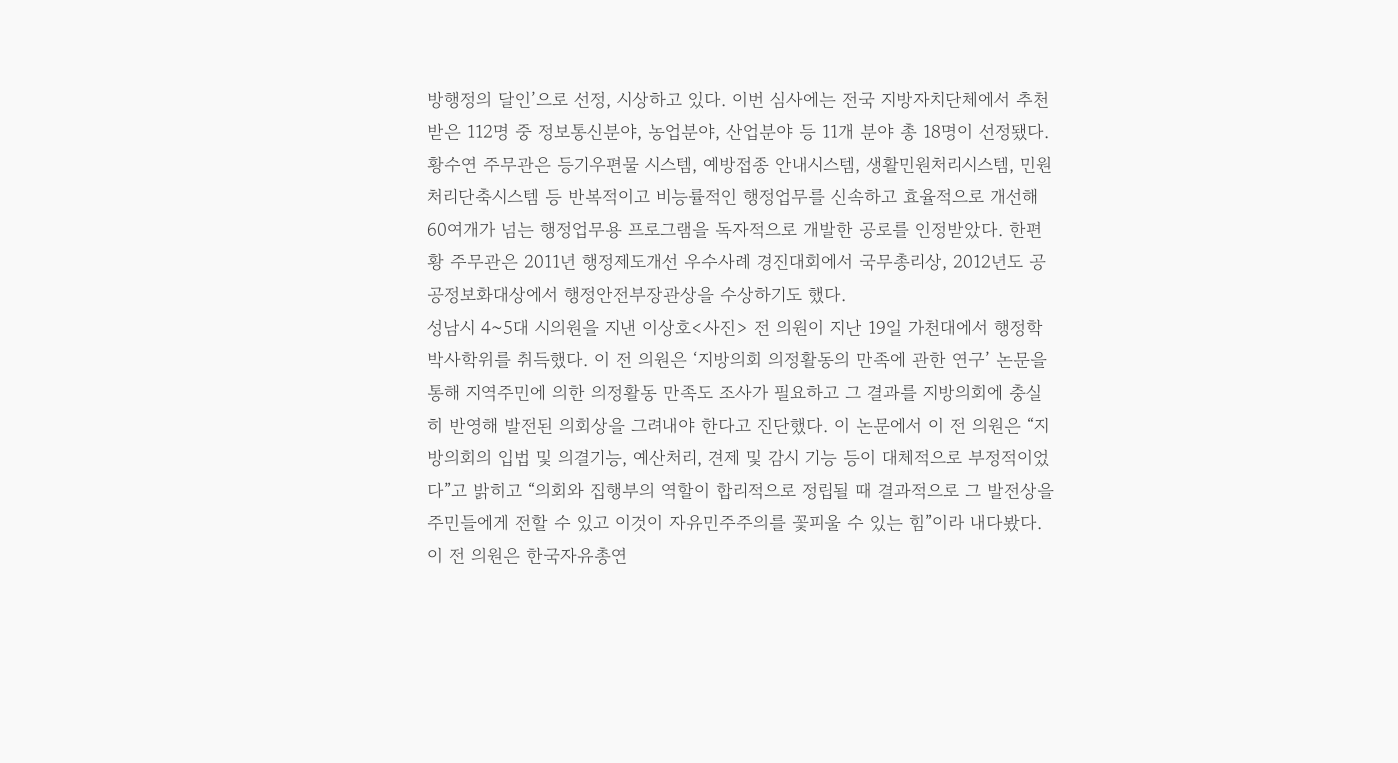방행정의 달인’으로 선정, 시상하고 있다. 이번 심사에는 전국 지방자치단체에서 추천받은 112명 중 정보통신분야, 농업분야, 산업분야 등 11개 분야 총 18명이 선정됐다. 황수연 주무관은 등기우편물 시스템, 예방접종 안내시스템, 생활민원처리시스템, 민원처리단축시스템 등 반복적이고 비능률적인 행정업무를 신속하고 효율적으로 개선해 60여개가 넘는 행정업무용 프로그램을 독자적으로 개발한 공로를 인정받았다. 한편 황 주무관은 2011년 행정제도개선 우수사례 경진대회에서 국무총리상, 2012년도 공공정보화대상에서 행정안전부장관상을 수상하기도 했다.
성남시 4~5대 시의원을 지낸 이상호<사진> 전 의원이 지난 19일 가천대에서 행정학 박사학위를 취득했다. 이 전 의원은 ‘지방의회 의정활동의 만족에 관한 연구’ 논문을 통해 지역주민에 의한 의정활동 만족도 조사가 필요하고 그 결과를 지방의회에 충실히 반영해 발전된 의회상을 그려내야 한다고 진단했다. 이 논문에서 이 전 의원은 “지방의회의 입법 및 의결기능, 예산처리, 견제 및 감시 기능 등이 대체적으로 부정적이었다”고 밝히고 “의회와 집행부의 역할이 합리적으로 정립될 때 결과적으로 그 발전상을 주민들에게 전할 수 있고 이것이 자유민주주의를 꽃피울 수 있는 힘”이라 내다봤다. 이 전 의원은 한국자유총연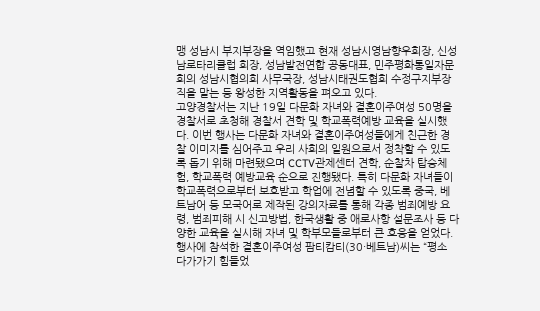맹 성남시 부지부장을 역임했고 현재 성남시영남향우회장, 신성남로타리클럽 회장, 성남발전연합 공동대표, 민주평화통일자문회의 성남시협의회 사무국장, 성남시태권도협회 수정구지부장직을 맡는 등 왕성한 지역활동을 펴오고 있다.
고양경찰서는 지난 19일 다문화 자녀와 결혼이주여성 50명을 경찰서로 초청해 경찰서 견학 및 학교폭력예방 교육을 실시했다. 이번 행사는 다문화 자녀와 결혼이주여성들에게 친근한 경찰 이미지를 심어주고 우리 사회의 일원으로서 정착할 수 있도록 돕기 위해 마련됐으며 CCTV관제센터 견학, 순찰차 탑승체험, 학교폭력 예방교육 순으로 진행됐다. 특히 다문화 자녀들이 학교폭력으로부터 보호받고 학업에 전념할 수 있도록 중국, 베트남어 등 모국어로 제작된 강의자료를 통해 각종 범죄예방 요령, 범죄피해 시 신고방법, 한국생활 중 애로사항 설문조사 등 다양한 교육을 실시해 자녀 및 학부모들로부터 큰 호응을 얻었다. 행사에 참석한 결혼이주여성 팜티캄티(30·베트남)씨는 “평소 다가가기 힘들었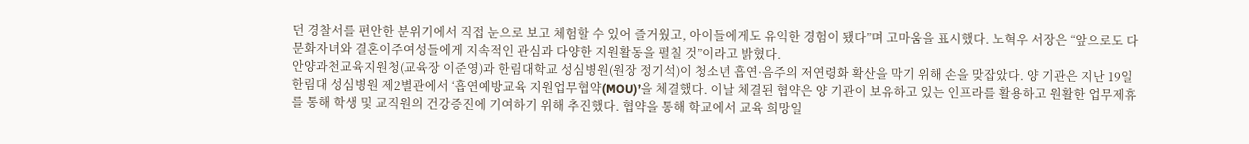던 경찰서를 편안한 분위기에서 직접 눈으로 보고 체험할 수 있어 즐거웠고, 아이들에게도 유익한 경험이 됐다”며 고마움을 표시했다. 노혁우 서장은 “앞으로도 다문화자녀와 결혼이주여성들에게 지속적인 관심과 다양한 지원활동을 펼칠 것”이라고 밝혔다.
안양과천교육지원청(교육장 이준영)과 한림대학교 성심병원(원장 정기석)이 청소년 흡연·음주의 저연령화 확산을 막기 위해 손을 맞잡았다. 양 기관은 지난 19일 한림대 성심병원 제2별관에서 ‘흡연예방교육 지원업무협약(MOU)’을 체결했다. 이날 체결된 협약은 양 기관이 보유하고 있는 인프라를 활용하고 원활한 업무제휴를 통해 학생 및 교직원의 건강증진에 기여하기 위해 추진했다. 협약을 통해 학교에서 교육 희망일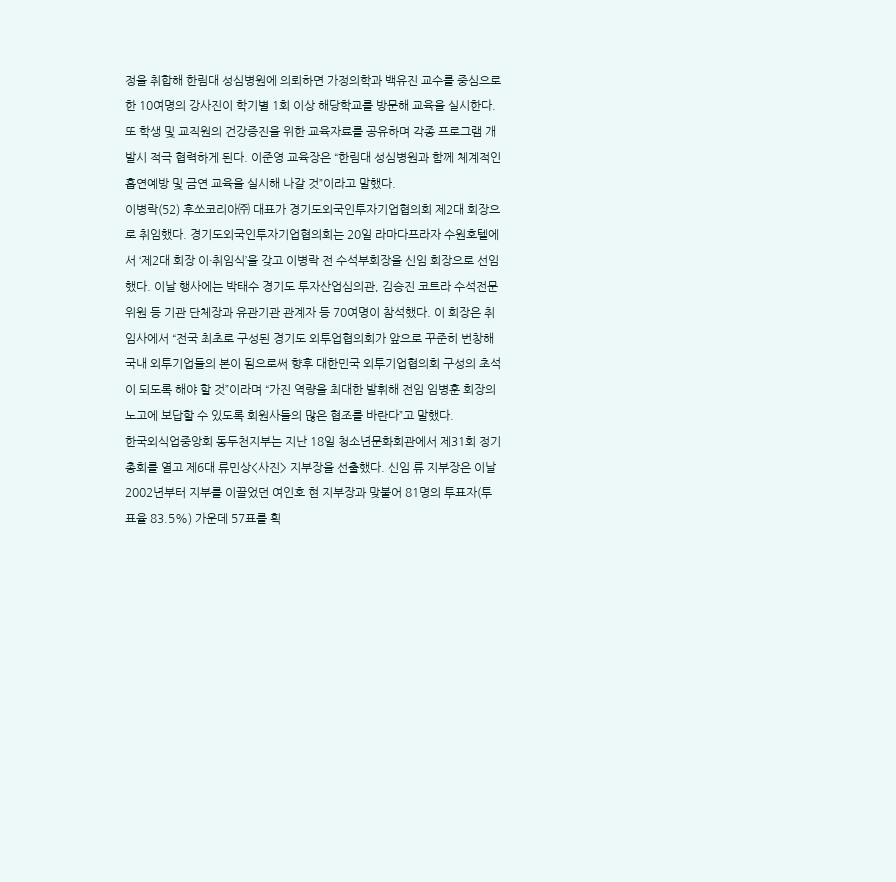정을 취합해 한림대 성심병원에 의뢰하면 가정의학과 백유진 교수를 중심으로 한 10여명의 강사진이 학기별 1회 이상 해당학교를 방문해 교육을 실시한다. 또 학생 및 교직원의 건강증진을 위한 교육자료를 공유하며 각종 프로그램 개발시 적극 협력하게 된다. 이준영 교육장은 “한림대 성심병원과 함께 체계적인 흡연예방 및 금연 교육을 실시해 나갈 것”이라고 말했다.
이병락(52) 후쏘코리아㈜ 대표가 경기도외국인투자기업협의회 제2대 회장으로 취임했다. 경기도외국인투자기업협의회는 20일 라마다프라자 수원호텔에서 ‘제2대 회장 이·취임식’을 갖고 이병락 전 수석부회장을 신임 회장으로 선임했다. 이날 행사에는 박태수 경기도 투자산업심의관, 김승진 코트라 수석전문위원 등 기관 단체장과 유관기관 관계자 등 70여명이 참석했다. 이 회장은 취임사에서 “전국 최초로 구성된 경기도 외투업협의회가 앞으로 꾸준히 번창해 국내 외투기업들의 본이 됨으로써 향후 대한민국 외투기업협의회 구성의 초석이 되도록 해야 할 것”이라며 “가진 역량을 최대한 발휘해 전임 임병훈 회장의 노고에 보답할 수 있도록 회원사들의 많은 협조를 바란다”고 말했다.
한국외식업중앙회 동두천지부는 지난 18일 청소년문화회관에서 제31회 정기총회를 열고 제6대 류민상<사진> 지부장을 선출했다. 신임 류 지부장은 이날 2002년부터 지부를 이끌었던 여인호 현 지부장과 맞붙어 81명의 투표자(투표율 83.5%) 가운데 57표를 획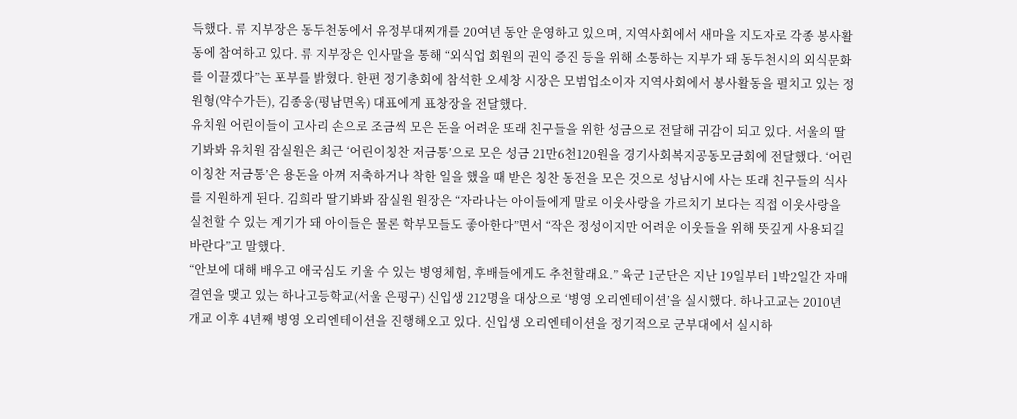득했다. 류 지부장은 동두천동에서 유정부대찌개를 20여년 동안 운영하고 있으며, 지역사회에서 새마을 지도자로 각종 봉사활동에 참여하고 있다. 류 지부장은 인사말을 통해 “외식업 회원의 권익 증진 등을 위해 소통하는 지부가 돼 동두천시의 외식문화를 이끌겠다”는 포부를 밝혔다. 한편 정기총회에 참석한 오세창 시장은 모범업소이자 지역사회에서 봉사활동을 펼치고 있는 정원형(약수가든), 김종웅(평남면옥) 대표에게 표창장을 전달했다.
유치원 어린이들이 고사리 손으로 조금씩 모은 돈을 어려운 또래 친구들을 위한 성금으로 전달해 귀감이 되고 있다. 서울의 딸기봐봐 유치원 잠실원은 최근 ‘어린이칭찬 저금통’으로 모은 성금 21만6천120원을 경기사회복지공동모금회에 전달했다. ‘어린이칭찬 저금통’은 용돈을 아껴 저축하거나 착한 일을 했을 때 받은 칭찬 동전을 모은 것으로 성남시에 사는 또래 친구들의 식사를 지원하게 된다. 김희라 딸기봐봐 잠실원 원장은 “자라나는 아이들에게 말로 이웃사랑을 가르치기 보다는 직접 이웃사랑을 실천할 수 있는 계기가 돼 아이들은 물론 학부모들도 좋아한다”면서 “작은 정성이지만 어려운 이웃들을 위해 뜻깊게 사용되길 바란다”고 말했다.
“안보에 대해 배우고 애국심도 키울 수 있는 병영체험, 후배들에게도 추천할래요.” 육군 1군단은 지난 19일부터 1박2일간 자매결연을 맺고 있는 하나고등학교(서울 은평구) 신입생 212명을 대상으로 ‘병영 오리엔테이션’을 실시했다. 하나고교는 2010년 개교 이후 4년째 병영 오리엔테이션을 진행해오고 있다. 신입생 오리엔테이션을 정기적으로 군부대에서 실시하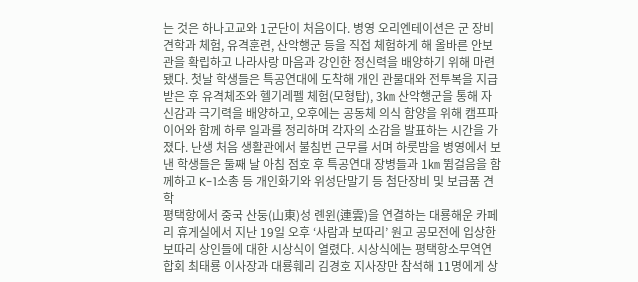는 것은 하나고교와 1군단이 처음이다. 병영 오리엔테이션은 군 장비견학과 체험, 유격훈련, 산악행군 등을 직접 체험하게 해 올바른 안보관을 확립하고 나라사랑 마음과 강인한 정신력을 배양하기 위해 마련됐다. 첫날 학생들은 특공연대에 도착해 개인 관물대와 전투복을 지급받은 후 유격체조와 헬기레펠 체험(모형탑), 3㎞ 산악행군을 통해 자신감과 극기력을 배양하고, 오후에는 공동체 의식 함양을 위해 캠프파이어와 함께 하루 일과를 정리하며 각자의 소감을 발표하는 시간을 가졌다. 난생 처음 생활관에서 불침번 근무를 서며 하룻밤을 병영에서 보낸 학생들은 둘째 날 아침 점호 후 특공연대 장병들과 1㎞ 뜀걸음을 함께하고 K-1소총 등 개인화기와 위성단말기 등 첨단장비 및 보급품 견학
평택항에서 중국 산둥(山東)성 롄윈(連雲)을 연결하는 대룡해운 카페리 휴게실에서 지난 19일 오후 ‘사람과 보따리’ 원고 공모전에 입상한 보따리 상인들에 대한 시상식이 열렸다. 시상식에는 평택항소무역연합회 최태룡 이사장과 대룡훼리 김경호 지사장만 참석해 11명에게 상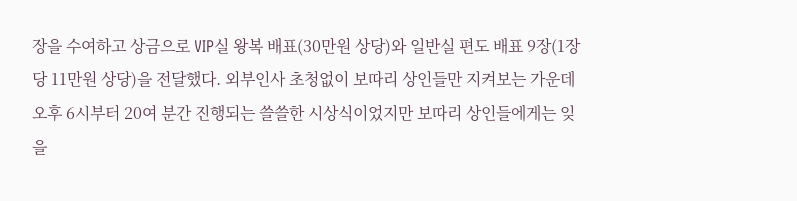장을 수여하고 상금으로 VIP실 왕복 배표(30만원 상당)와 일반실 편도 배표 9장(1장당 11만원 상당)을 전달했다. 외부인사 초청없이 보따리 상인들만 지켜보는 가운데 오후 6시부터 20여 분간 진행되는 쓸쓸한 시상식이었지만 보따리 상인들에게는 잊을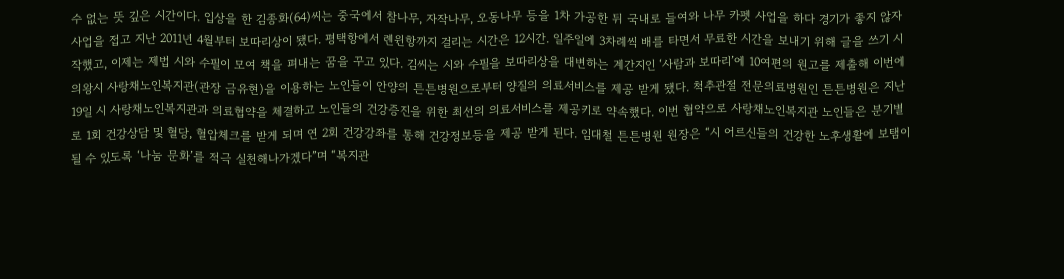수 없는 뜻 깊은 시간이다. 입상을 한 김종화(64)씨는 중국에서 참나무, 자작나무, 오동나무 등을 1차 가공한 뒤 국내로 들여와 나무 카펫 사업을 하다 경기가 좋지 않자 사업을 접고 지난 2011년 4월부터 보따리상이 됐다. 평택항에서 롄윈항까지 걸리는 시간은 12시간. 일주일에 3차례씩 배를 타면서 무료한 시간을 보내기 위해 글을 쓰기 시작했고, 이제는 제법 시와 수필이 모여 책을 펴내는 꿈을 꾸고 있다. 김씨는 시와 수필을 보따리상을 대변하는 계간지인 ‘사람과 보따리’에 10여편의 원고를 제출해 이번에
의왕시 사랑채노인복지관(관장 금유현)을 이용하는 노인들이 안양의 튼튼병원으로부터 양질의 의료서비스를 제공 받게 됐다. 척추관절 전문의료병원인 튼튼병원은 지난 19일 시 사랑채노인복지관과 의료협약을 체결하고 노인들의 건강증진을 위한 최선의 의료서비스를 제공키로 약속했다. 이번 협약으로 사랑채노인복지관 노인들은 분기별로 1회 건강상담 및 혈당, 혈압체크를 받게 되며 연 2회 건강강좌를 통해 건강정보등을 제공 받게 된다. 임대철 튼튼병원 원장은 “시 어르신들의 건강한 노후생활에 보탬이 될 수 있도록 ‘나눔 문화’를 적극 실천해나가겠다”며 “복지관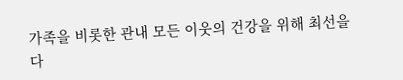가족을 비롯한 관내 모든 이웃의 건강을 위해 최선을 다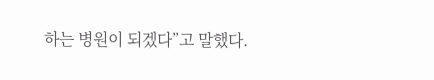하는 병원이 되겠다”고 말했다.